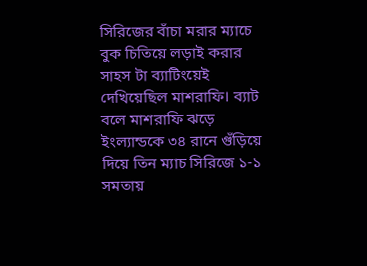সিরিজের বাঁচা মরার ম্যাচে বুক চিতিয়ে লড়াই করার সাহস টা ব্যাটিংয়েই দেখিয়েছিল মাশরাফি। ব্যাট বলে মাশরাফি ঝড়ে ইংল্যান্ডকে ৩৪ রানে গুঁড়িয়ে দিয়ে তিন ম্যাচ সিরিজে ১-১ সমতায়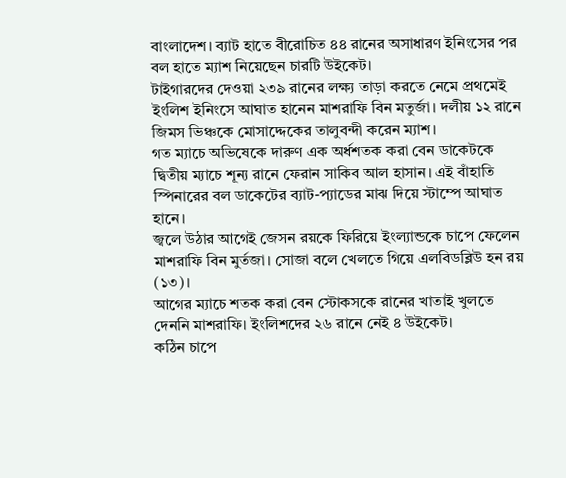বাংলাদেশ। ব্যাট হাতে বীরোচিত ৪৪ রানের অসাধারণ ইনিংসের পর বল হাতে ম্যাশ নিয়েছেন চারটি উইকেট।
টাইগারদের দেওয়া ২৩৯ রানের লক্ষ্য তাড়া করতে নেমে প্রথমেই ইংলিশ ইনিংসে আঘাত হানেন মাশরাফি বিন মতুর্জা। দলীয় ১২ রানে জিমস ভিঞ্চকে মোসাদ্দেকের তালুবন্দী করেন ম্যাশ।
গত ম্যাচে অভিষেকে দারুণ এক অর্ধশতক করা বেন ডাকেটকে দ্বিতীয় ম্যাচে শূন্য রানে ফেরান সাকিব আল হাসান। এই বাঁহাতি স্পিনারের বল ডাকেটের ব্যাট-প্যাডের মাঝ দিয়ে স্টাম্পে আঘাত হানে।
জ্বলে উঠার আগেই জেসন রয়কে ফিরিয়ে ইংল্যান্ডকে চাপে ফেলেন মাশরাফি বিন মুর্তজা। সোজা বলে খেলতে গিয়ে এলবিডব্লিউ হন রয় (১৩)।
আগের ম্যাচে শতক করা বেন স্টোকসকে রানের খাতাই খুলতে দেননি মাশরাফি। ইংলিশদের ২৬ রানে নেই ৪ উইকেট।
কঠিন চাপে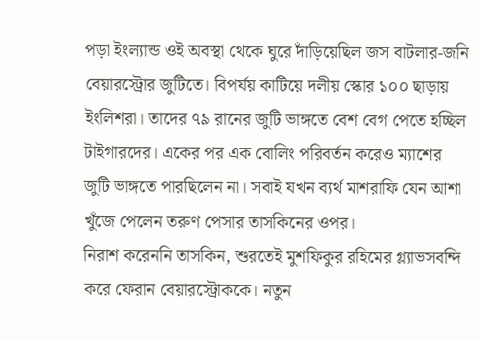পড়া ইংল্যান্ড ওই অবস্থা থেকে ঘুরে দাঁড়িয়েছিল জস বাটলার-জনি বেয়ারস্ট্রোর জুটিতে। বিপর্যয় কাটিয়ে দলীয় স্কোর ১০০ ছাড়ায় ইংলিশরা। তাদের ৭৯ রানের জুটি ভাঙ্গতে বেশ বেগ পেতে হচ্ছিল টাইগারদের। একের পর এক বোলিং পরিবর্তন করেও ম্যাশের জুটি ভাঙ্গতে পারছিলেন না। সবাই যখন ব্যর্থ মাশরাফি যেন আশা খুঁজে পেলেন তরুণ পেসার তাসকিনের ওপর।
নিরাশ করেননি তাসকিন, শুরতেই মুশফিকুর রহিমের গ্ল্যাভসবন্দি করে ফেরান বেয়ারস্ট্রোককে। নতুন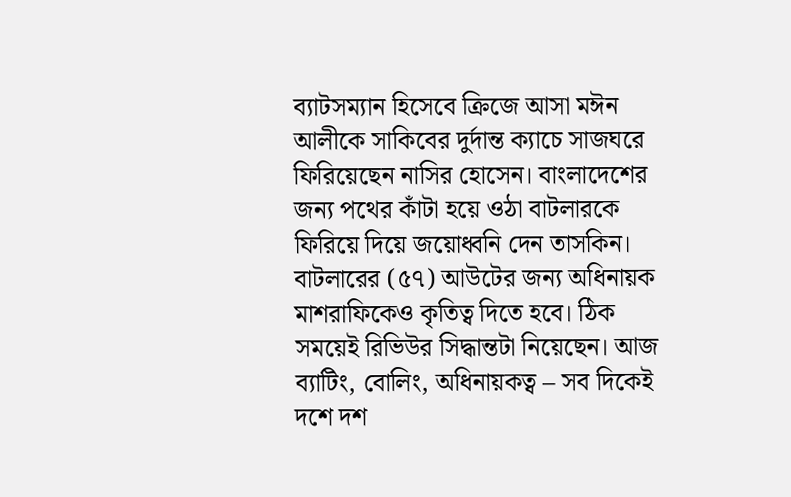ব্যাটসম্যান হিসেবে ক্রিজে আসা মঈন আলীকে সাকিবের দুর্দান্ত ক্যাচে সাজঘরে ফিরিয়েছেন নাসির হোসেন। বাংলাদেশের জন্য পথের কাঁটা হয়ে ওঠা বাটলারকে ফিরিয়ে দিয়ে জয়োধ্বনি দেন তাসকিন।
বাটলারের (৫৭) আউটের জন্য অধিনায়ক মাশরাফিকেও কৃতিত্ব দিতে হবে। ঠিক সময়েই রিভিউর সিদ্ধান্তটা নিয়েছেন। আজ ব্যাটিং, বোলিং, অধিনায়কত্ব – সব দিকেই দশে দশ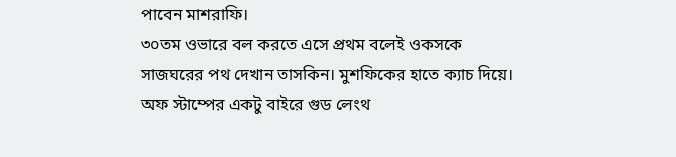পাবেন মাশরাফি।
৩০তম ওভারে বল করতে এসে প্রথম বলেই ওকসকে সাজঘরের পথ দেখান তাসকিন। মুশফিকের হাতে ক্যাচ দিয়ে। অফ স্টাম্পের একটু বাইরে গুড লেংথ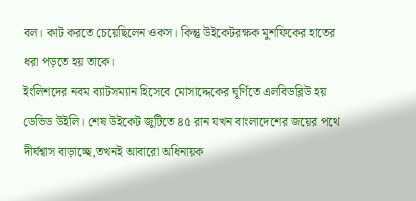বল। কাট করতে চেয়েছিলেন ওকস। কিন্তু উইকেটরক্ষক মুশফিকের হাতের ধরা পড়তে হয় তাকে।
ইংলিশদের নবম ব্যাটসম্যান হিসেবে মোসাদ্দেকের ঘূর্ণিতে এলবিডব্লিউ হয় ডেভিড উইলি। শেষ উইকেট জুটিতে ৪৫ রান যখন বাংলাদেশের জয়ের পথে দীর্ঘশ্বাস বাড়াচ্ছে,তখনই আবারো অধিনায়ক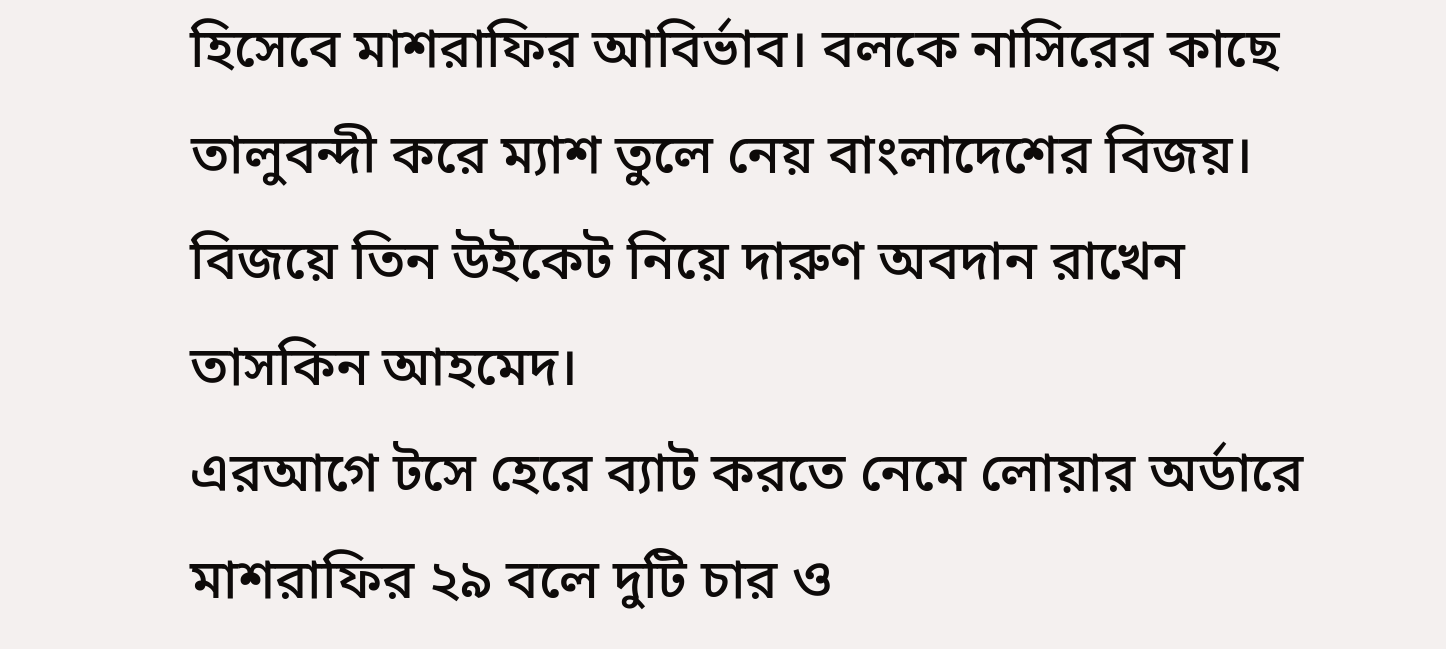হিসেবে মাশরাফির আবির্ভাব। বলকে নাসিরের কাছে তালুবন্দী করে ম্যাশ তুলে নেয় বাংলাদেশের বিজয়। বিজয়ে তিন উইকেট নিয়ে দারুণ অবদান রাখেন তাসকিন আহমেদ।
এরআগে টসে হেরে ব্যাট করতে নেমে লোয়ার অর্ডারে মাশরাফির ২৯ বলে দুটি চার ও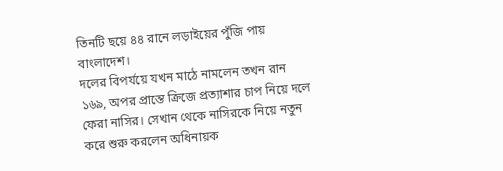তিনটি ছয়ে ৪৪ রানে লড়াইয়ের পুঁজি পায় বাংলাদেশ।
দলের বিপর্যয়ে যখন মাঠে নামলেন তখন রান ১৬৯, অপর প্রান্তে ক্রিজে প্রত্যাশার চাপ নিয়ে দলে ফেরা নাসির। সেখান থেকে নাসিরকে নিয়ে নতুন করে শুরু করলেন অধিনায়ক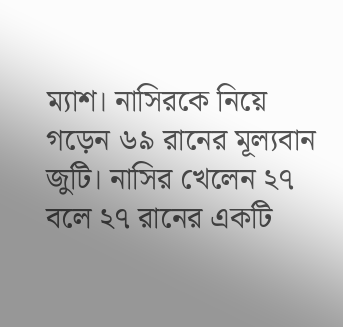ম্যাশ। নাসিরকে নিয়ে গড়েন ৬৯ রানের মূল্যবান জুটি। নাসির খেলেন ২৭ বলে ২৭ রানের একটি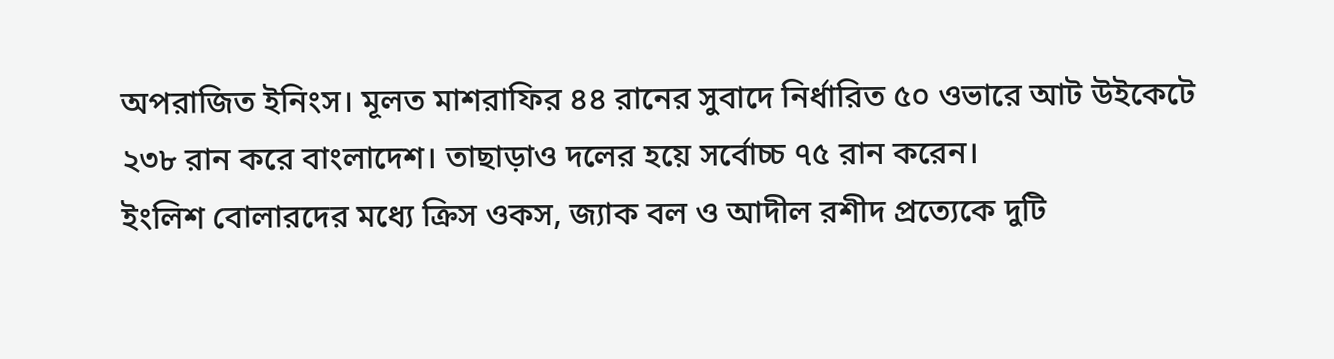অপরাজিত ইনিংস। মূলত মাশরাফির ৪৪ রানের সুবাদে নির্ধারিত ৫০ ওভারে আট উইকেটে ২৩৮ রান করে বাংলাদেশ। তাছাড়াও দলের হয়ে সর্বোচ্চ ৭৫ রান করেন।
ইংলিশ বোলারদের মধ্যে ক্রিস ওকস, জ্যাক বল ও আদীল রশীদ প্রত্যেকে দুটি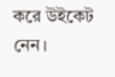করে উইকেট নেন।